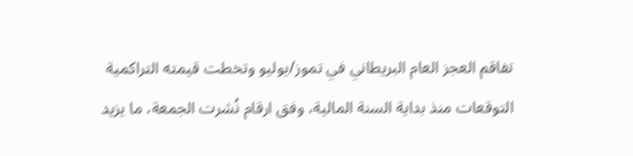تفاقم العجز العام البريطاني في تموز/يوليو وتخطت قيمته التراكمية التوقعات منذ بداية السنة المالية، وفق ارقام نُشرت الجمعة، ما يزيد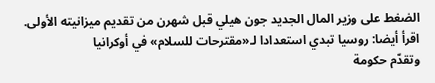الضغط على وزير المال الجديد جون هيلي قبل شهرن من تقديم ميزانيته الأولى.
اقرأ أيضا: روسيا تبدي استعدادا لـ«مقترحات للسلام» في أوكرانيا
وتقدّم حكومة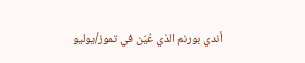أندي بورنم الذي عُيّن في تموز/يوليو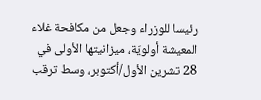رئيسا للوزراء وجعل من مكافحة غلاء المعيشة أولويّة، ميزانيتها الأولى في 28 تشرين الأول/أكتوبر، وسط ترقب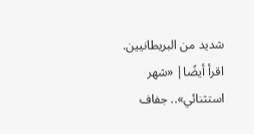شديد من البريطانيين.
اقرأ أيضًا| «شهر استثنائي».. جفاف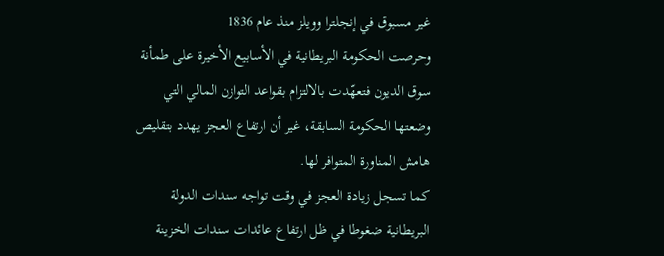غير مسبوق في إنجلترا وويلز منذ عام 1836
وحرصت الحكومة البريطانية في الأسابيع الأخيرة على طمأنة سوق الديون فتعهّدت بالالتزام بقواعد التوازن المالي التي وضعتها الحكومة السابقة، غير أن ارتفاع العجز يهدد بتقليص هامش المناورة المتوافر لها.
كما تسجل زيادة العجز في وقت تواجه سندات الدولة البريطانية ضغوطا في ظل ارتفاع عائدات سندات الخزينة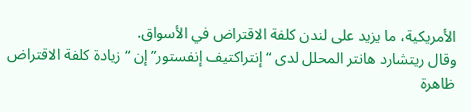الأمريكية، ما يزيد على لندن كلفة الاقتراض في الأسواق.
وقال ريتشارد هانتر المحلل لدى “إنتراكتيف إنفستور” إن “زيادة كلفة الاقتراض ظاهرة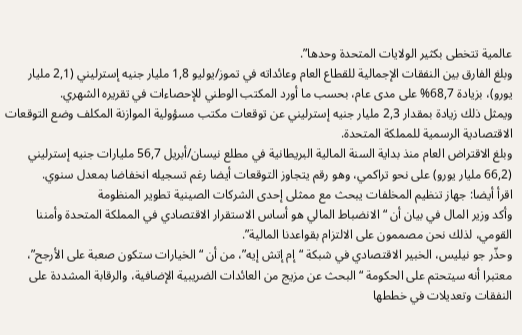عالمية تتخطى بكثير الولايات المتحدة وحدها”.
وبلغ الفارق بين النفقات الإجمالية للقطاع العام وعائداته في تموز/يوليو 1,8 مليار جنيه إسترليني (2,1 مليار يورو)، بزيادة 68,7% على مدى عام، بحسب ما أورد المكتب الوطني للإحصاءات في تقريره الشهري.
ويمثل ذلك زيادة بمقدار 2,3 مليار جنيه إسترليني عن توقعات مكتب مسؤولية الموازنة المكلف وضع التوقعات الاقتصادية الرسمية للمملكة المتحدة.
وبلغ الاقتراض العام منذ بداية السنة المالية البريطانية في مطلع نيسان/أبريل 56,7 مليارات جنيه إسترليني (66,2 مليار يورو) على نحو تراكمي، وهو رقم يتجاوز التوقعات أيضا رغم تسجيله انخفاضا بمعدل سنوي.
اقرأ أيضا: جهاز تنظيم المخلفات يبحث مع ممثلى إحدى الشركات الصينية تطوير المنظومة
وأكد وزير المال في بيان أن “الانضباط المالي هو أساس الاستقرار الاقتصادي في المملكة المتحدة وأمننا القومي، لذلك نحن مصممون على الالتزام بقواعدنا المالية”.
وحذّر جو نيليس، الخبير الاقتصادي في شبكة “إم إتش إيه”، من أن “الخيارات ستكون صعبة على الأرجح”، معتبرا أنه سيتحتم على الحكومة “البحث عن مزيج من العائدات الضريبية الإضافية، والرقابة المشددة على النفقات وتعديلات في خططها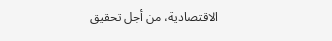الاقتصادية، من أجل تحقيق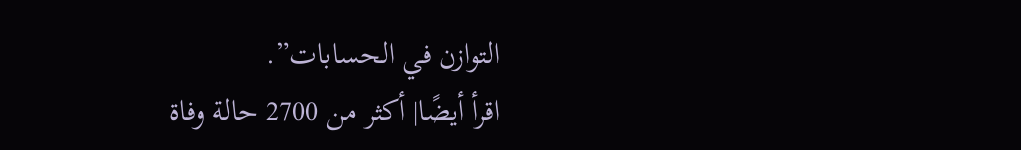التوازن في الحسابات”.
اقرأ أيضًا| أكثر من 2700 حالة وفاة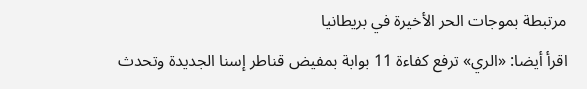مرتبطة بموجات الحر الأخيرة في بريطانيا
اقرأ أيضا: «الري» ترفع كفاءة 11 بوابة بمفيض قناطر إسنا الجديدة وتحدث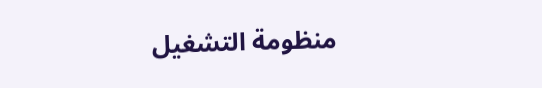منظومة التشغيل